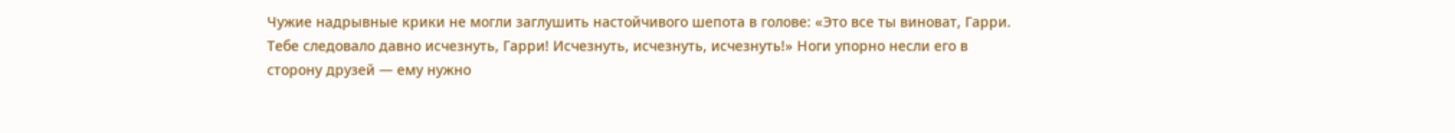Чужие надрывные крики не могли заглушить настойчивого шепота в голове: «Это все ты виноват, Гарри. Тебе следовало давно исчезнуть, Гарри! Исчезнуть, исчезнуть, исчезнуть!» Ноги упорно несли его в сторону друзей — ему нужно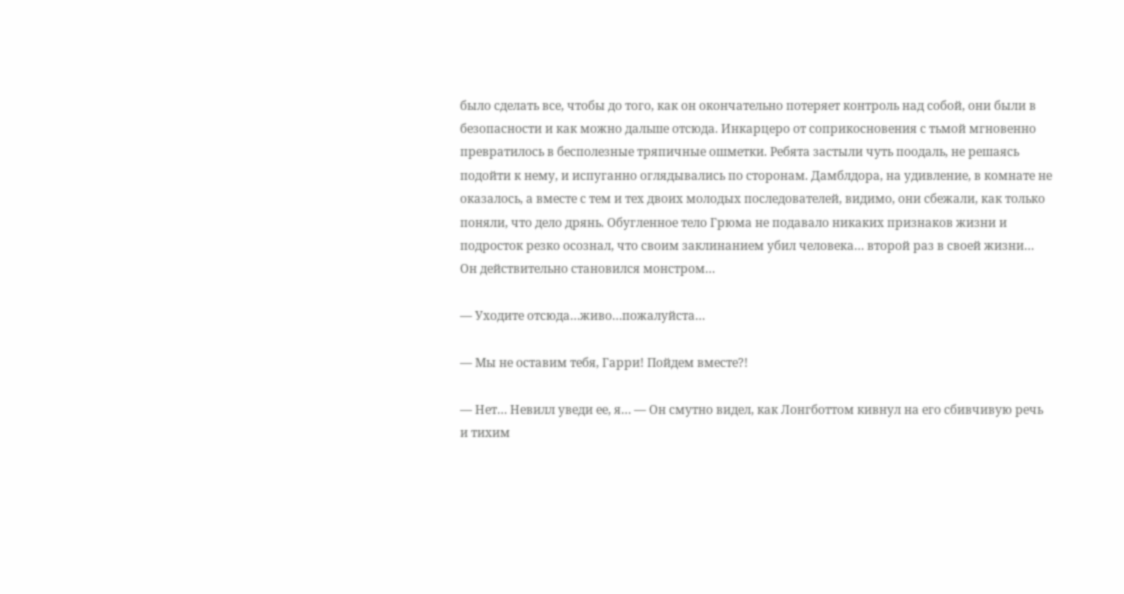было сделать все, чтобы до того, как он окончательно потеряет контроль над собой, они были в безопасности и как можно дальше отсюда. Инкарцеро от соприкосновения с тьмой мгновенно превратилось в бесполезные тряпичные ошметки. Ребята застыли чуть поодаль, не решаясь подойти к нему, и испуганно оглядывались по сторонам. Дамблдора, на удивление, в комнате не оказалось, а вместе с тем и тех двоих молодых последователей, видимо, они сбежали, как только поняли, что дело дрянь. Обугленное тело Грюма не подавало никаких признаков жизни и подросток резко осознал, что своим заклинанием убил человека… второй раз в своей жизни… Он действительно становился монстром…

— Уходите отсюда…живо…пожалуйста…

— Мы не оставим тебя, Гарри! Пойдем вместе?!

— Нет… Невилл уведи ее, я… — Он смутно видел, как Лонгботтом кивнул на его сбивчивую речь и тихим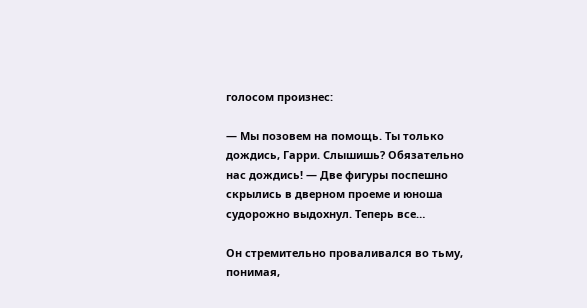голосом произнес:

— Мы позовем на помощь. Ты только дождись, Гарри. Слышишь? Обязательно нас дождись! — Две фигуры поспешно скрылись в дверном проеме и юноша судорожно выдохнул. Теперь все…

Он стремительно проваливался во тьму, понимая,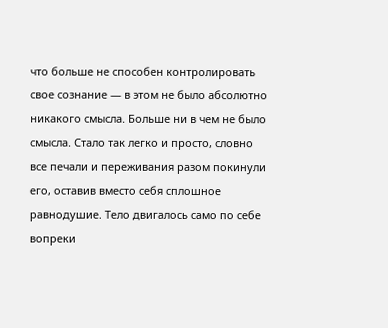что больше не способен контролировать свое сознание — в этом не было абсолютно никакого смысла. Больше ни в чем не было смысла. Стало так легко и просто, словно все печали и переживания разом покинули его, оставив вместо себя сплошное равнодушие. Тело двигалось само по себе вопреки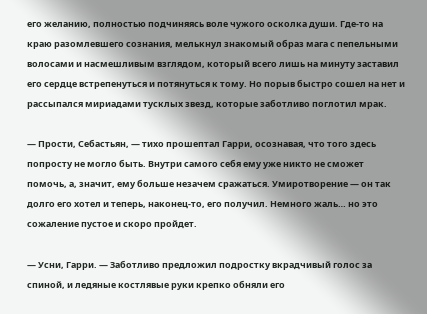его желанию, полностью подчиняясь воле чужого осколка души. Где-то на краю разомлевшего сознания, мелькнул знакомый образ мага с пепельными волосами и насмешливым взглядом, который всего лишь на минуту заставил его сердце встрепенуться и потянуться к тому. Но порыв быстро сошел на нет и рассыпался мириадами тусклых звезд, которые заботливо поглотил мрак.

— Прости, Себастьян, — тихо прошептал Гарри, осознавая, что того здесь попросту не могло быть. Внутри самого себя ему уже никто не сможет помочь, а, значит, ему больше незачем сражаться. Умиротворение — он так долго его хотел и теперь, наконец-то, его получил. Немного жаль… но это сожаление пустое и скоро пройдет.

— Усни, Гарри. — Заботливо предложил подростку вкрадчивый голос за спиной, и ледяные костлявые руки крепко обняли его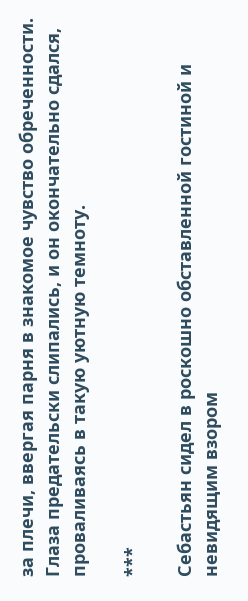за плечи, ввергая парня в знакомое чувство обреченности. Глаза предательски слипались, и он окончательно сдался, проваливаясь в такую уютную темноту.

***

Себастьян сидел в роскошно обставленной гостиной и невидящим взором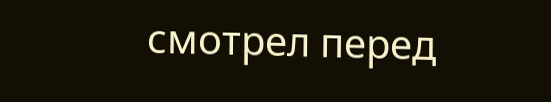смотрел перед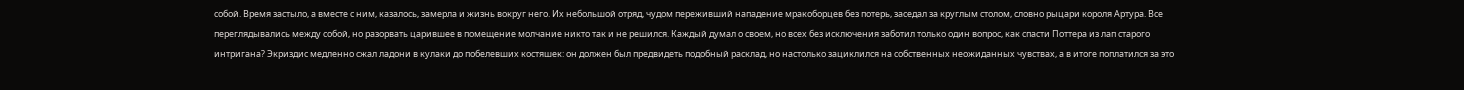собой. Время застыло, а вместе с ним, казалось, замерла и жизнь вокруг него. Их небольшой отряд, чудом переживший нападение мракоборцев без потерь, заседал за круглым столом, словно рыцари короля Артура. Все переглядывались между собой, но разорвать царившее в помещение молчание никто так и не решился. Каждый думал о своем, но всех без исключения заботил только один вопрос, как спасти Поттера из лап старого интригана? Экриздис медленно сжал ладони в кулаки до побелевших костяшек: он должен был предвидеть подобный расклад, но настолько зациклился на собственных неожиданных чувствах, а в итоге поплатился за это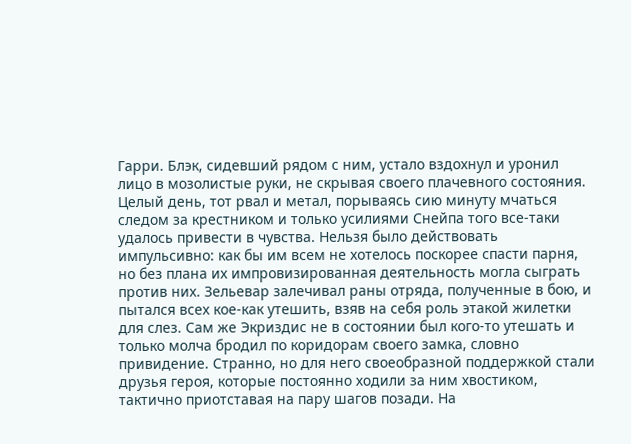Гарри. Блэк, сидевший рядом с ним, устало вздохнул и уронил лицо в мозолистые руки, не скрывая своего плачевного состояния. Целый день, тот рвал и метал, порываясь сию минуту мчаться следом за крестником и только усилиями Снейпа того все-таки удалось привести в чувства. Нельзя было действовать импульсивно: как бы им всем не хотелось поскорее спасти парня, но без плана их импровизированная деятельность могла сыграть против них. Зельевар залечивал раны отряда, полученные в бою, и пытался всех кое-как утешить, взяв на себя роль этакой жилетки для слез. Сам же Экриздис не в состоянии был кого-то утешать и только молча бродил по коридорам своего замка, словно привидение. Странно, но для него своеобразной поддержкой стали друзья героя, которые постоянно ходили за ним хвостиком, тактично приотставая на пару шагов позади. На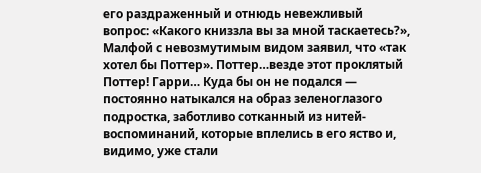его раздраженный и отнюдь невежливый вопрос: «Какого книззла вы за мной таскаетесь?», Малфой с невозмутимым видом заявил, что «так хотел бы Поттер». Поттер…везде этот проклятый Поттер! Гарри… Куда бы он не подался — постоянно натыкался на образ зеленоглазого подростка, заботливо сотканный из нитей-воспоминаний, которые вплелись в его яство и, видимо, уже стали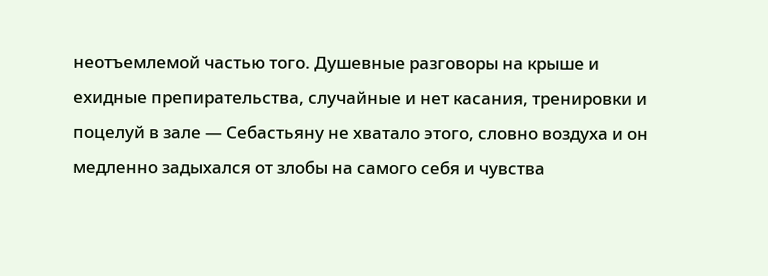неотъемлемой частью того. Душевные разговоры на крыше и ехидные препирательства, случайные и нет касания, тренировки и поцелуй в зале — Себастьяну не хватало этого, словно воздуха и он медленно задыхался от злобы на самого себя и чувства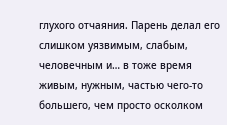глухого отчаяния. Парень делал его слишком уязвимым, слабым, человечным и… в тоже время живым, нужным, частью чего-то большего, чем просто осколком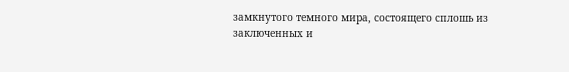замкнутого темного мира, состоящего сплошь из заключенных и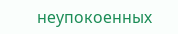неупокоенных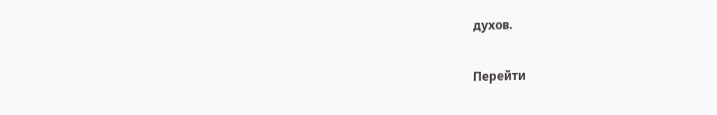духов.

Перейти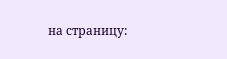на страницу: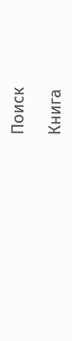Поиск

Книга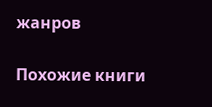жанров

Похожие книги